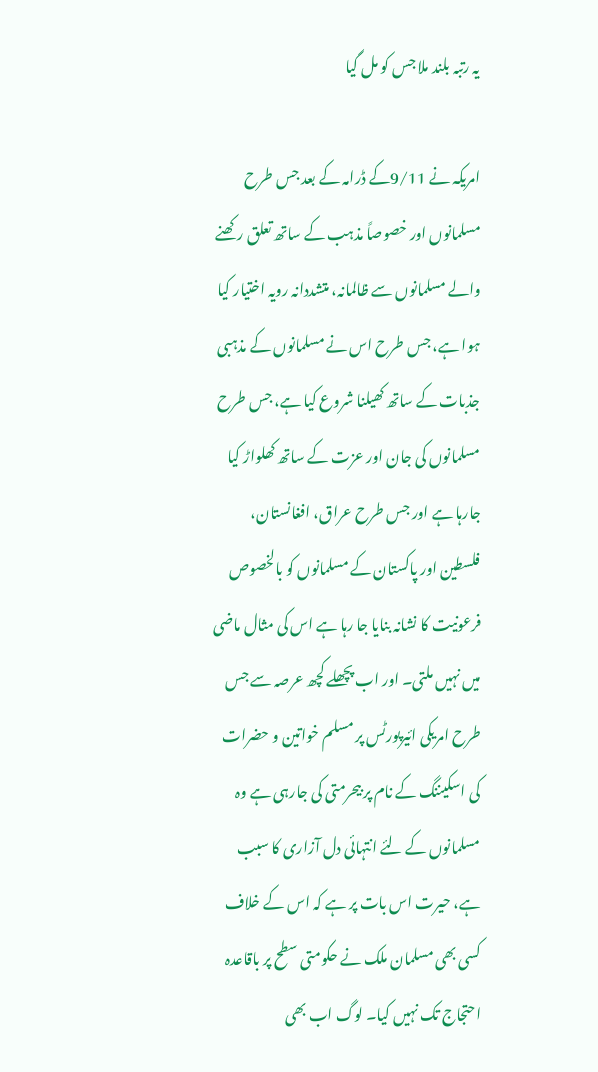یہ رتبہ بلند ملا جس کو مل گیا

امریکہ نے 9/11کے ڈرامہ کے بعد جس طرح مسلمانوں اور خصوصاً مذہب کے ساتھ تعلق رکھنے والے مسلمانوں سے ظالمانہ، متشددانہ رویہ اختیار کیا ہوا ہے، جس طرح اس نے مسلمانوں کے مذہبی جذبات کے ساتھ کھیلنا شروع کیا ہے، جس طرح مسلمانوں کی جان اور عزت کے ساتھ کھلواڑ کیا جارہا ہے اور جس طرح عراق، افغانستان، فلسطین اور پاکستان کے مسلمانوں کو بالخصوص فرعونیت کا نشانہ بنایا جا رہا ہے اس کی مثال ماضی میں نہیں ملتی۔ اور اب پچھلے کچھ عرصہ سے جس طرح امریکی ائیرپورٹس پر مسلم خواتین و حضرات کی اسکیننگ کے نام پر بیحرمتی کی جارہی ہے وہ مسلمانوں کے لئے انتہائی دل آزاری کا سبب ہے، حیرت اس بات پر ہے کہ اس کے خلاف کسی بھی مسلمان ملک نے حکومتی سطح پر باقاعدہ احتجاج تک نہیں کیا۔ لوگ اب بھی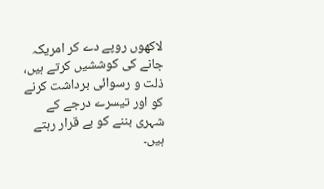لاکھوں روپے دے کر امریکہ جانے کی کوششیں کرتے ہیں، ذلت و رسوائی برداشت کرنے کو اور تیسرے درجے کے شہری بننے کو بے قرار رہتے ہیں۔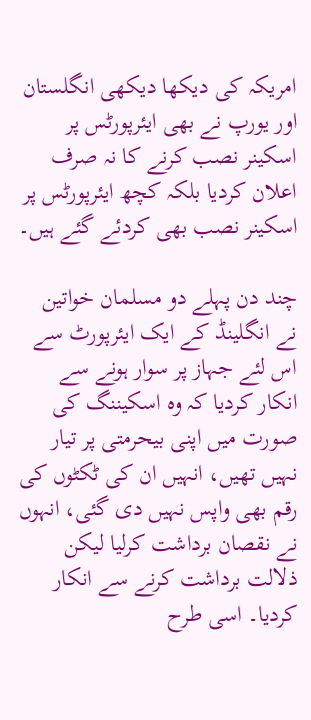امریکہ کی دیکھا دیکھی انگلستان اور یورپ نے بھی ایئرپورٹس پر اسکینر نصب کرنے کا نہ صرف اعلان کردیا بلکہ کچھ ایئرپورٹس پر اسکینر نصب بھی کردئے گئے ہیں۔

چند دن پہلے دو مسلمان خواتین نے انگلینڈ کے ایک ایئرپورٹ سے اس لئے جہاز پر سوار ہونے سے انکار کردیا کہ وہ اسکیننگ کی صورت میں اپنی بیحرمتی پر تیار نہیں تھیں، انہیں ان کی ٹکٹوں کی رقم بھی واپس نہیں دی گئی، انہوں نے نقصان برداشت کرلیا لیکن ذلالت برداشت کرنے سے انکار کردیا۔ اسی طرح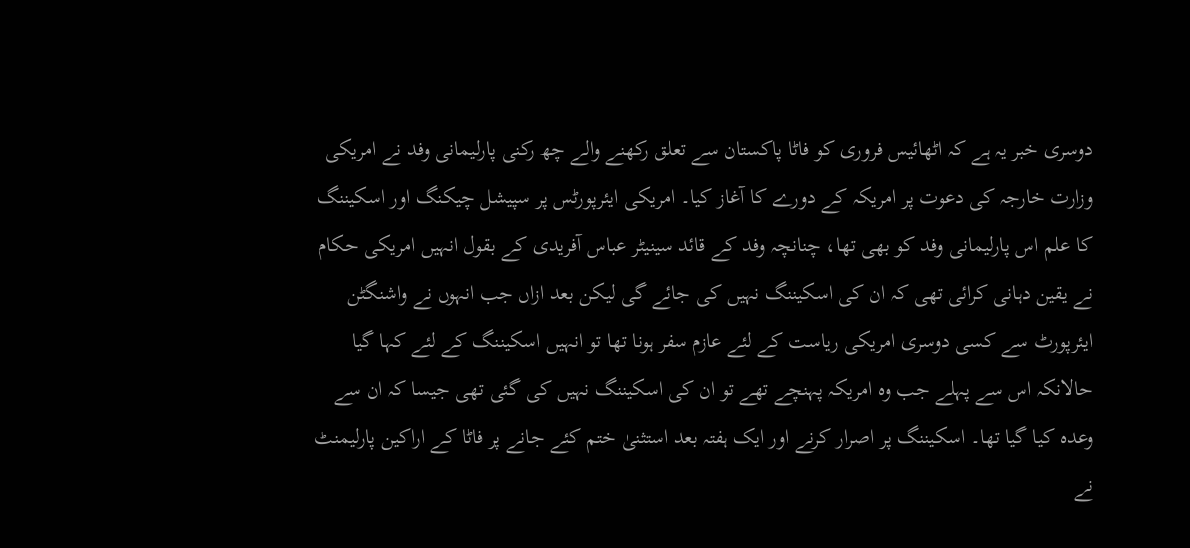دوسری خبر یہ ہے کہ اٹھائیس فروری کو فاٹا پاکستان سے تعلق رکھنے والے چھ رکنی پارلیمانی وفد نے امریکی وزارت خارجہ کی دعوت پر امریکہ کے دورے کا آغاز کیا۔ امریکی ایئرپورٹس پر سپیشل چیکنگ اور اسکیننگ کا علم اس پارلیمانی وفد کو بھی تھا، چنانچہ وفد کے قائد سینیٹر عباس آفریدی کے بقول انہیں امریکی حکام نے یقین دہانی کرائی تھی کہ ان کی اسکیننگ نہیں کی جائے گی لیکن بعد ازاں جب انہوں نے واشنگٹن ایئرپورٹ سے کسی دوسری امریکی ریاست کے لئے عازم سفر ہونا تھا تو انہیں اسکیننگ کے لئے کہا گیا حالانکہ اس سے پہلے جب وہ امریکہ پہنچے تھے تو ان کی اسکیننگ نہیں کی گئی تھی جیسا کہ ان سے وعدہ کیا گیا تھا۔ اسکیننگ پر اصرار کرنے اور ایک ہفتہ بعد استثنیٰ ختم کئے جانے پر فاٹا کے اراکین پارلیمنٹ نے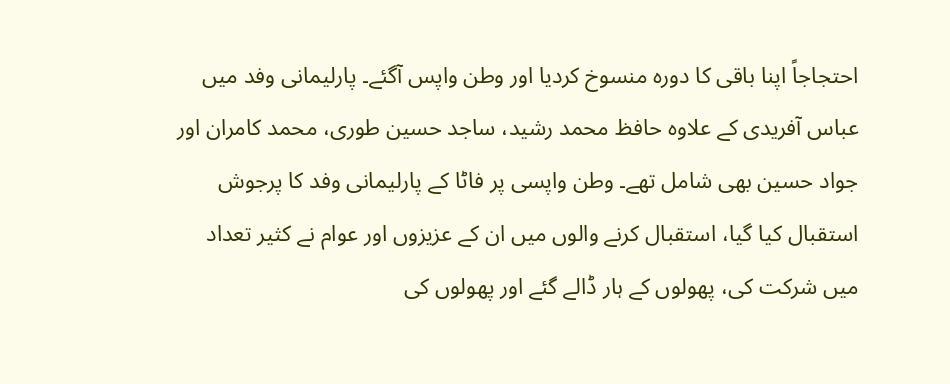احتجاجاً اپنا باقی کا دورہ منسوخ کردیا اور وطن واپس آگئے۔ پارلیمانی وفد میں عباس آفریدی کے علاوہ حافظ محمد رشید، ساجد حسین طوری، محمد کامران اور جواد حسین بھی شامل تھے۔ وطن واپسی پر فاٹا کے پارلیمانی وفد کا پرجوش استقبال کیا گیا، استقبال کرنے والوں میں ان کے عزیزوں اور عوام نے کثیر تعداد میں شرکت کی، پھولوں کے ہار ڈالے گئے اور پھولوں کی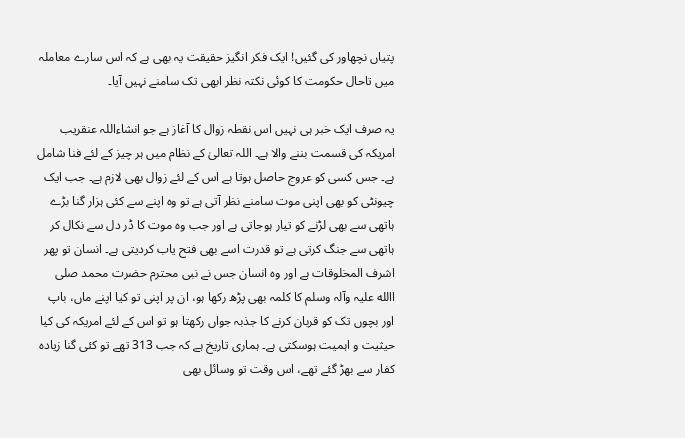پتیاں نچھاور کی گئیں! ایک فکر انگیز حقیقت یہ بھی ہے کہ اس سارے معاملہ میں تاحال حکومت کا کوئی نکتہ نظر ابھی تک سامنے نہیں آیا۔

یہ صرف ایک خبر ہی نہیں اس نقطہ زوال کا آغاز ہے جو انشاءاللہ عنقریب امریکہ کی قسمت بننے والا ہے۔ اللہ تعالیٰ کے نظام میں ہر چیز کے لئے فنا شامل ہے۔ جس کسی کو عروج حاصل ہوتا ہے اس کے لئے زوال بھی لازم ہے۔ جب ایک چیونٹی کو بھی اپنی موت سامنے نظر آتی ہے تو وہ اپنے سے کئی ہزار گنا بڑے ہاتھی سے بھی لڑنے کو تیار ہوجاتی ہے اور جب وہ موت کا ڈر دل سے نکال کر ہاتھی سے جنگ کرتی ہے تو قدرت اسے بھی فتح یاب کردیتی ہے۔ انسان تو پھر اشرف المخلوقات ہے اور وہ انسان جس نے نبی محترم حضرت محمد صلی االله علیہ وآلہ وسلم کا کلمہ بھی پڑھ رکھا ہو، ان پر اپنی تو کیا اپنے ماں، باپ اور بچوں تک کو قربان کرنے کا جذبہ جواں رکھتا ہو تو اس کے لئے امریکہ کی کیا حیثیت و اہمیت ہوسکتی ہے۔ ہماری تاریخ ہے کہ جب 313 تھے تو کئی گنا زیادہ کفار سے بھڑ گئے تھے، اس وقت تو وسائل بھی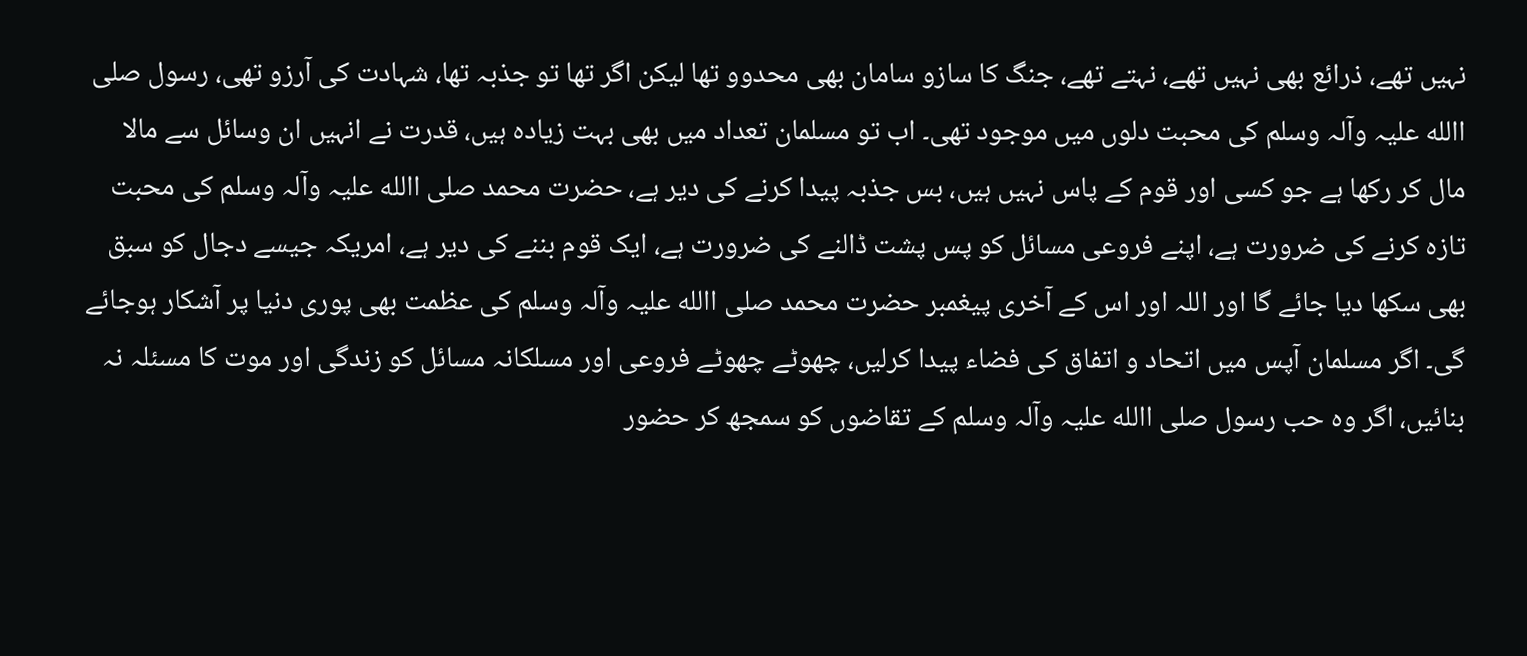نہیں تھے، ذرائع بھی نہیں تھے، نہتے تھے، جنگ کا سازو سامان بھی محدوو تھا لیکن اگر تھا تو جذبہ تھا، شہادت کی آرزو تھی، رسول صلی االله علیہ وآلہ وسلم کی محبت دلوں میں موجود تھی۔ اب تو مسلمان تعداد میں بھی بہت زیادہ ہیں، قدرت نے انہیں ان وسائل سے مالا مال کر رکھا ہے جو کسی اور قوم کے پاس نہیں ہیں، بس جذبہ پیدا کرنے کی دیر ہے، حضرت محمد صلی االله علیہ وآلہ وسلم کی محبت تازہ کرنے کی ضرورت ہے، اپنے فروعی مسائل کو پس پشت ڈالنے کی ضرورت ہے، ایک قوم بننے کی دیر ہے، امریکہ جیسے دجال کو سبق بھی سکھا دیا جائے گا اور اللہ اور اس کے آخری پیغمبر حضرت محمد صلی االله علیہ وآلہ وسلم کی عظمت بھی پوری دنیا پر آشکار ہوجائے گی۔ اگر مسلمان آپس میں اتحاد و اتفاق کی فضاء پیدا کرلیں، چھوٹے چھوٹے فروعی اور مسلکانہ مسائل کو زندگی اور موت کا مسئلہ نہ بنائیں، اگر وہ حب رسول صلی االله علیہ وآلہ وسلم کے تقاضوں کو سمجھ کر حضور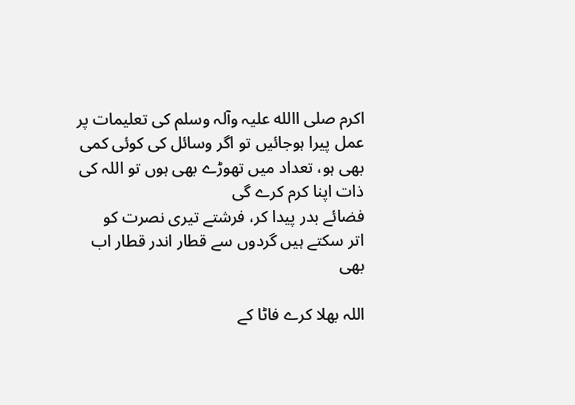اکرم صلی االله علیہ وآلہ وسلم کی تعلیمات پر عمل پیرا ہوجائیں تو اگر وسائل کی کوئی کمی بھی ہو، تعداد میں تھوڑے بھی ہوں تو اللہ کی ذات اپنا کرم کرے گی
فضائے بدر پیدا کر، فرشتے تیری نصرت کو
اتر سکتے ہیں گردوں سے قطار اندر قطار اب بھی

اللہ بھلا کرے فاٹا کے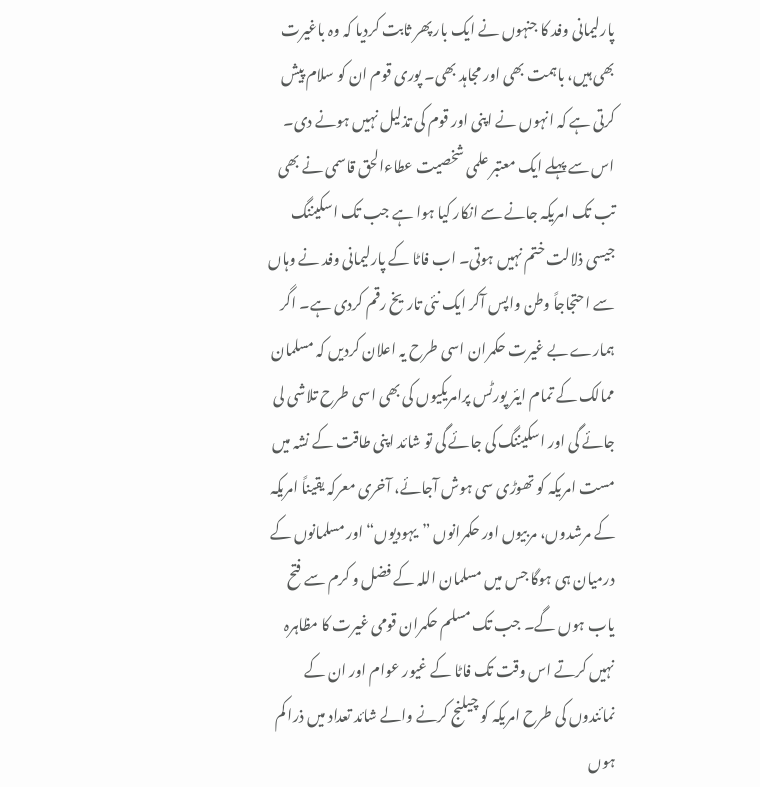پارلیمانی وفد کا جنہوں نے ایک بار پھر ثابت کردیا کہ وہ باغیرت بھی ہیں، باہمت بھی اور مجاہد بھی۔ پوری قوم ان کو سلام پیش کرتی ہے کہ انہوں نے اپنی اور قوم کی تذلیل نہیں ہونے دی۔ اس سے پہلے ایک معتبر علمی شخصیت عطاءالحق قاسمی نے بھی تب تک امریکہ جانے سے انکار کیا ہوا ہے جب تک اسکیننگ جیسی ذلالت ختم نہیں ہوتی۔ اب فاٹا کے پارلیمانی وفد نے وہاں سے احتجاجاً وطن واپس آکر ایک نئی تاریخ رقم کردی ہے۔ اگر ہمارے بے غیرت حکمران اسی طرح یہ اعلان کردیں کہ مسلمان ممالک کے تمام ایئر پورٹس پرامریکیوں کی بھی اسی طرح تلاشی لی جائے گی اور اسکیننگ کی جائے گی تو شائد اپنی طاقت کے نشہ میں مست امریکہ کو تھوڑی سی ہوش آجائے، آخری معرکہ یقیناً امریکہ کے مرشدوں، مربیوں اور حکمرانوں ”یہودیوں“ اور مسلمانوں کے درمیان ہی ہوگا جس میں مسلمان اللہ کے فضل و کرم سے فتح یاب ہوں گے۔ جب تک مسلم حکمران قومی غیرت کا مظاہرہ نہیں کرتے اس وقت تک فاٹا کے غیور عوام اور ان کے نمائندوں کی طرح امریکہ کو چیلنج کرنے والے شائد تعداد میں ذرا کم ہوں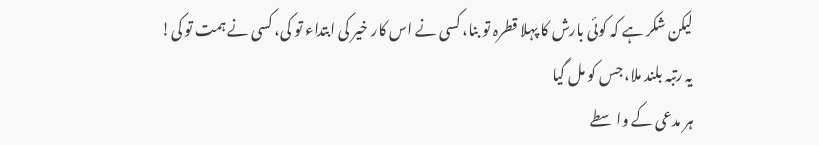لیکن شکر ہے کہ کوئی بارش کا پہلا قطرہ تو بنا، کسی نے اس کار خیر کی ابتداء تو کی، کسی نے ہمت تو کی!
یہ رتبہ بلند ملا، جس کو مل گیا
ہر مدعی کے واسطے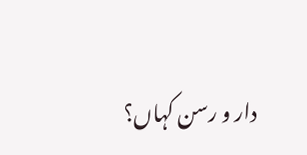دار و رسن کہاں؟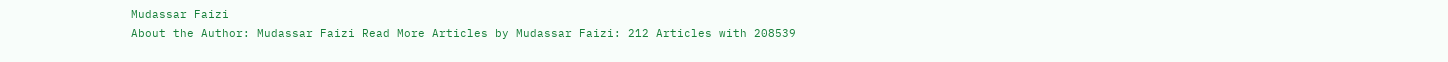Mudassar Faizi
About the Author: Mudassar Faizi Read More Articles by Mudassar Faizi: 212 Articles with 208539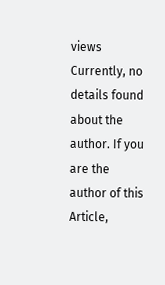views Currently, no details found about the author. If you are the author of this Article,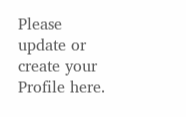Please update or create your Profile here.